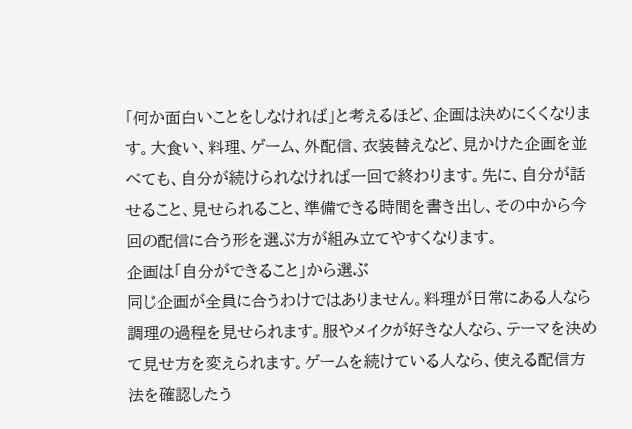「何か面白いことをしなければ」と考えるほど、企画は決めにくくなります。大食い、料理、ゲーム、外配信、衣装替えなど、見かけた企画を並べても、自分が続けられなければ一回で終わります。先に、自分が話せること、見せられること、準備できる時間を書き出し、その中から今回の配信に合う形を選ぶ方が組み立てやすくなります。
企画は「自分ができること」から選ぶ
同じ企画が全員に合うわけではありません。料理が日常にある人なら調理の過程を見せられます。服やメイクが好きな人なら、テーマを決めて見せ方を変えられます。ゲームを続けている人なら、使える配信方法を確認したう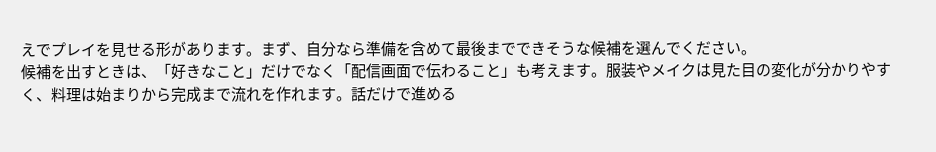えでプレイを見せる形があります。まず、自分なら準備を含めて最後までできそうな候補を選んでください。
候補を出すときは、「好きなこと」だけでなく「配信画面で伝わること」も考えます。服装やメイクは見た目の変化が分かりやすく、料理は始まりから完成まで流れを作れます。話だけで進める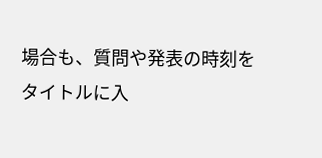場合も、質問や発表の時刻をタイトルに入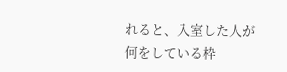れると、入室した人が何をしている枠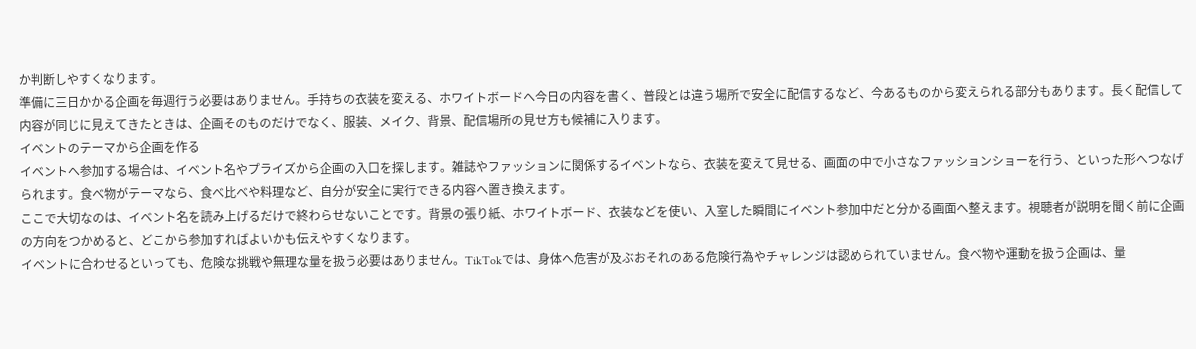か判断しやすくなります。
準備に三日かかる企画を毎週行う必要はありません。手持ちの衣装を変える、ホワイトボードへ今日の内容を書く、普段とは違う場所で安全に配信するなど、今あるものから変えられる部分もあります。長く配信して内容が同じに見えてきたときは、企画そのものだけでなく、服装、メイク、背景、配信場所の見せ方も候補に入ります。
イベントのテーマから企画を作る
イベントへ参加する場合は、イベント名やプライズから企画の入口を探します。雑誌やファッションに関係するイベントなら、衣装を変えて見せる、画面の中で小さなファッションショーを行う、といった形へつなげられます。食べ物がテーマなら、食べ比べや料理など、自分が安全に実行できる内容へ置き換えます。
ここで大切なのは、イベント名を読み上げるだけで終わらせないことです。背景の張り紙、ホワイトボード、衣装などを使い、入室した瞬間にイベント参加中だと分かる画面へ整えます。視聴者が説明を聞く前に企画の方向をつかめると、どこから参加すればよいかも伝えやすくなります。
イベントに合わせるといっても、危険な挑戦や無理な量を扱う必要はありません。TikTokでは、身体へ危害が及ぶおそれのある危険行為やチャレンジは認められていません。食べ物や運動を扱う企画は、量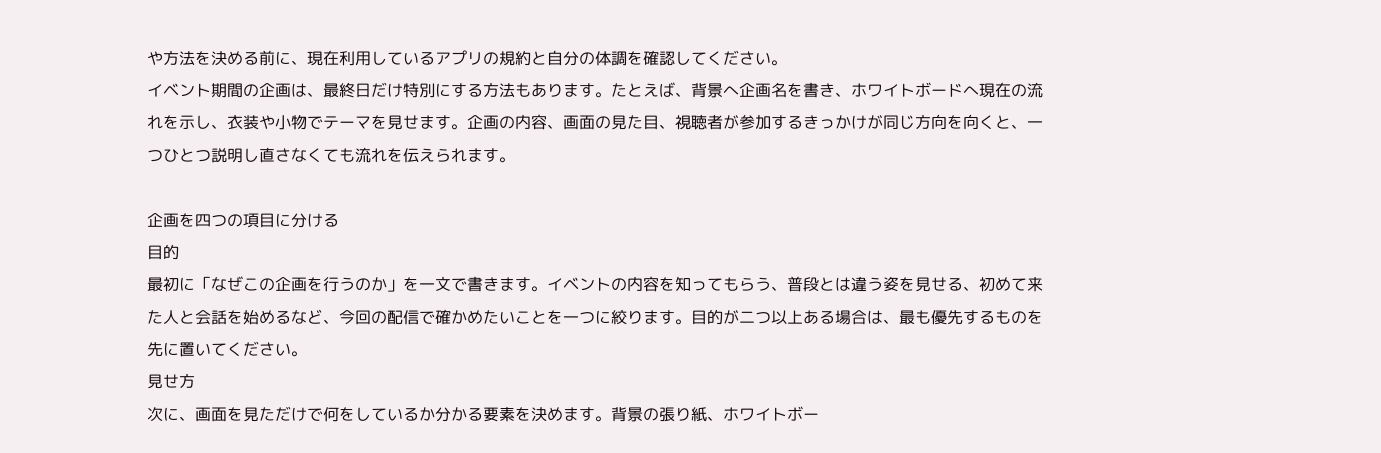や方法を決める前に、現在利用しているアプリの規約と自分の体調を確認してください。
イベント期間の企画は、最終日だけ特別にする方法もあります。たとえば、背景へ企画名を書き、ホワイトボードへ現在の流れを示し、衣装や小物でテーマを見せます。企画の内容、画面の見た目、視聴者が参加するきっかけが同じ方向を向くと、一つひとつ説明し直さなくても流れを伝えられます。

企画を四つの項目に分ける
目的
最初に「なぜこの企画を行うのか」を一文で書きます。イベントの内容を知ってもらう、普段とは違う姿を見せる、初めて来た人と会話を始めるなど、今回の配信で確かめたいことを一つに絞ります。目的が二つ以上ある場合は、最も優先するものを先に置いてください。
見せ方
次に、画面を見ただけで何をしているか分かる要素を決めます。背景の張り紙、ホワイトボー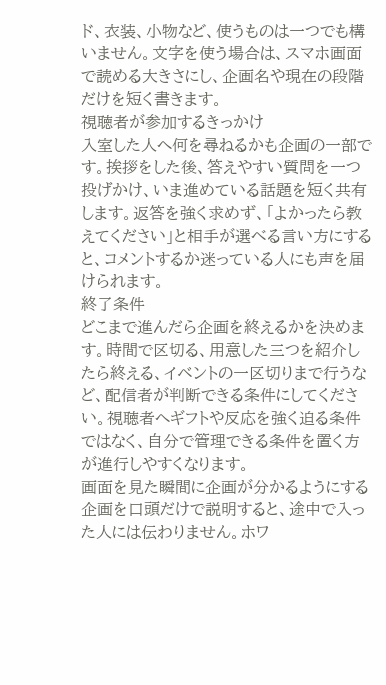ド、衣装、小物など、使うものは一つでも構いません。文字を使う場合は、スマホ画面で読める大きさにし、企画名や現在の段階だけを短く書きます。
視聴者が参加するきっかけ
入室した人へ何を尋ねるかも企画の一部です。挨拶をした後、答えやすい質問を一つ投げかけ、いま進めている話題を短く共有します。返答を強く求めず、「よかったら教えてください」と相手が選べる言い方にすると、コメントするか迷っている人にも声を届けられます。
終了条件
どこまで進んだら企画を終えるかを決めます。時間で区切る、用意した三つを紹介したら終える、イベントの一区切りまで行うなど、配信者が判断できる条件にしてください。視聴者へギフトや反応を強く迫る条件ではなく、自分で管理できる条件を置く方が進行しやすくなります。
画面を見た瞬間に企画が分かるようにする
企画を口頭だけで説明すると、途中で入った人には伝わりません。ホワ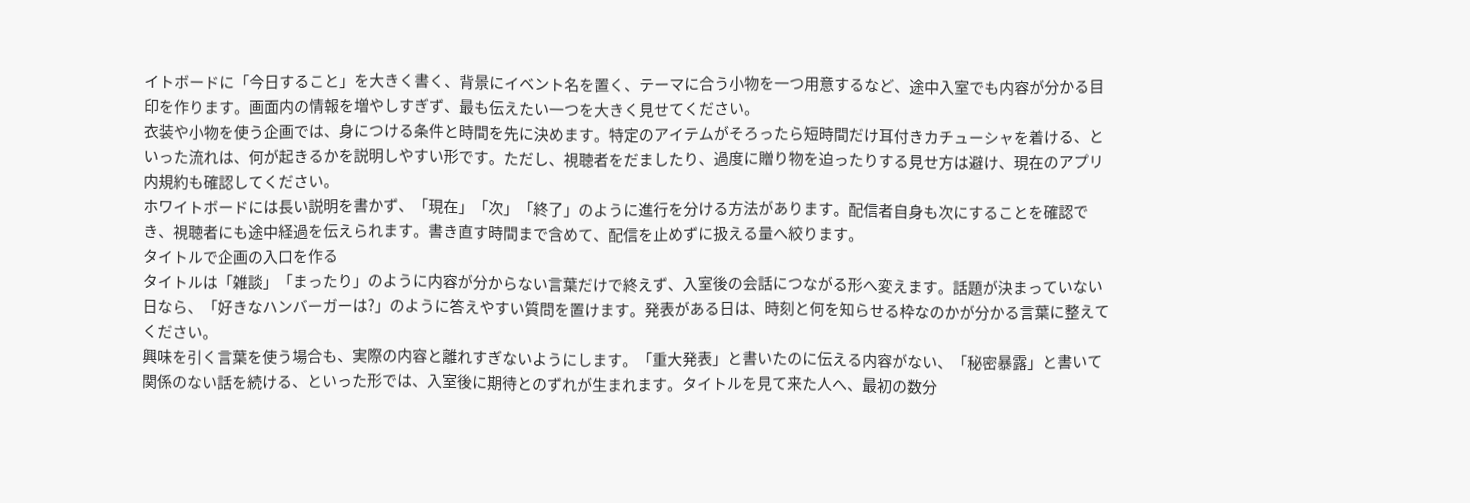イトボードに「今日すること」を大きく書く、背景にイベント名を置く、テーマに合う小物を一つ用意するなど、途中入室でも内容が分かる目印を作ります。画面内の情報を増やしすぎず、最も伝えたい一つを大きく見せてください。
衣装や小物を使う企画では、身につける条件と時間を先に決めます。特定のアイテムがそろったら短時間だけ耳付きカチューシャを着ける、といった流れは、何が起きるかを説明しやすい形です。ただし、視聴者をだましたり、過度に贈り物を迫ったりする見せ方は避け、現在のアプリ内規約も確認してください。
ホワイトボードには長い説明を書かず、「現在」「次」「終了」のように進行を分ける方法があります。配信者自身も次にすることを確認でき、視聴者にも途中経過を伝えられます。書き直す時間まで含めて、配信を止めずに扱える量へ絞ります。
タイトルで企画の入口を作る
タイトルは「雑談」「まったり」のように内容が分からない言葉だけで終えず、入室後の会話につながる形へ変えます。話題が決まっていない日なら、「好きなハンバーガーは?」のように答えやすい質問を置けます。発表がある日は、時刻と何を知らせる枠なのかが分かる言葉に整えてください。
興味を引く言葉を使う場合も、実際の内容と離れすぎないようにします。「重大発表」と書いたのに伝える内容がない、「秘密暴露」と書いて関係のない話を続ける、といった形では、入室後に期待とのずれが生まれます。タイトルを見て来た人へ、最初の数分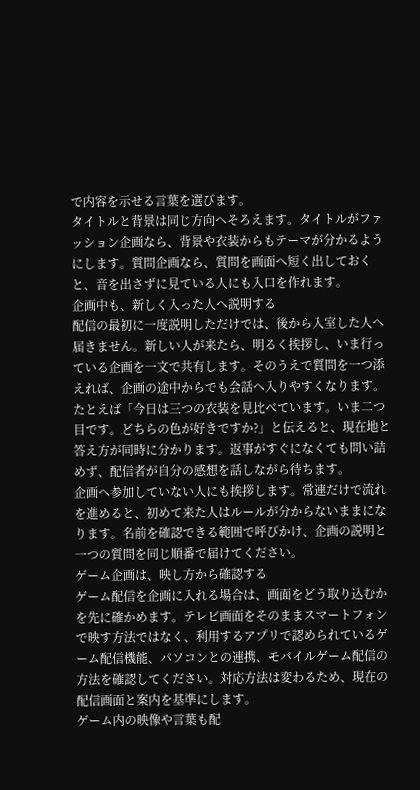で内容を示せる言葉を選びます。
タイトルと背景は同じ方向へそろえます。タイトルがファッション企画なら、背景や衣装からもテーマが分かるようにします。質問企画なら、質問を画面へ短く出しておくと、音を出さずに見ている人にも入口を作れます。
企画中も、新しく入った人へ説明する
配信の最初に一度説明しただけでは、後から入室した人へ届きません。新しい人が来たら、明るく挨拶し、いま行っている企画を一文で共有します。そのうえで質問を一つ添えれば、企画の途中からでも会話へ入りやすくなります。
たとえば「今日は三つの衣装を見比べています。いま二つ目です。どちらの色が好きですか?」と伝えると、現在地と答え方が同時に分かります。返事がすぐになくても問い詰めず、配信者が自分の感想を話しながら待ちます。
企画へ参加していない人にも挨拶します。常連だけで流れを進めると、初めて来た人はルールが分からないままになります。名前を確認できる範囲で呼びかけ、企画の説明と一つの質問を同じ順番で届けてください。
ゲーム企画は、映し方から確認する
ゲーム配信を企画に入れる場合は、画面をどう取り込むかを先に確かめます。テレビ画面をそのままスマートフォンで映す方法ではなく、利用するアプリで認められているゲーム配信機能、パソコンとの連携、モバイルゲーム配信の方法を確認してください。対応方法は変わるため、現在の配信画面と案内を基準にします。
ゲーム内の映像や言葉も配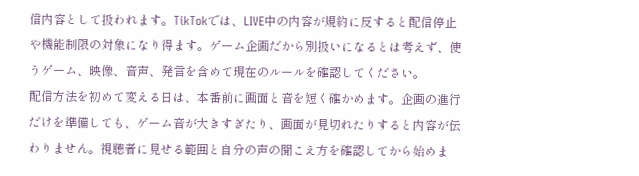信内容として扱われます。TikTokでは、LIVE中の内容が規約に反すると配信停止や機能制限の対象になり得ます。ゲーム企画だから別扱いになるとは考えず、使うゲーム、映像、音声、発言を含めて現在のルールを確認してください。
配信方法を初めて変える日は、本番前に画面と音を短く確かめます。企画の進行だけを準備しても、ゲーム音が大きすぎたり、画面が見切れたりすると内容が伝わりません。視聴者に見せる範囲と自分の声の聞こえ方を確認してから始めま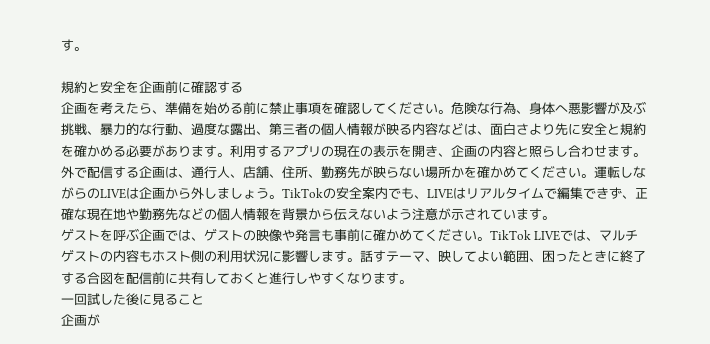す。

規約と安全を企画前に確認する
企画を考えたら、準備を始める前に禁止事項を確認してください。危険な行為、身体へ悪影響が及ぶ挑戦、暴力的な行動、過度な露出、第三者の個人情報が映る内容などは、面白さより先に安全と規約を確かめる必要があります。利用するアプリの現在の表示を開き、企画の内容と照らし合わせます。
外で配信する企画は、通行人、店舗、住所、勤務先が映らない場所かを確かめてください。運転しながらのLIVEは企画から外しましょう。TikTokの安全案内でも、LIVEはリアルタイムで編集できず、正確な現在地や勤務先などの個人情報を背景から伝えないよう注意が示されています。
ゲストを呼ぶ企画では、ゲストの映像や発言も事前に確かめてください。TikTok LIVEでは、マルチゲストの内容もホスト側の利用状況に影響します。話すテーマ、映してよい範囲、困ったときに終了する合図を配信前に共有しておくと進行しやすくなります。
一回試した後に見ること
企画が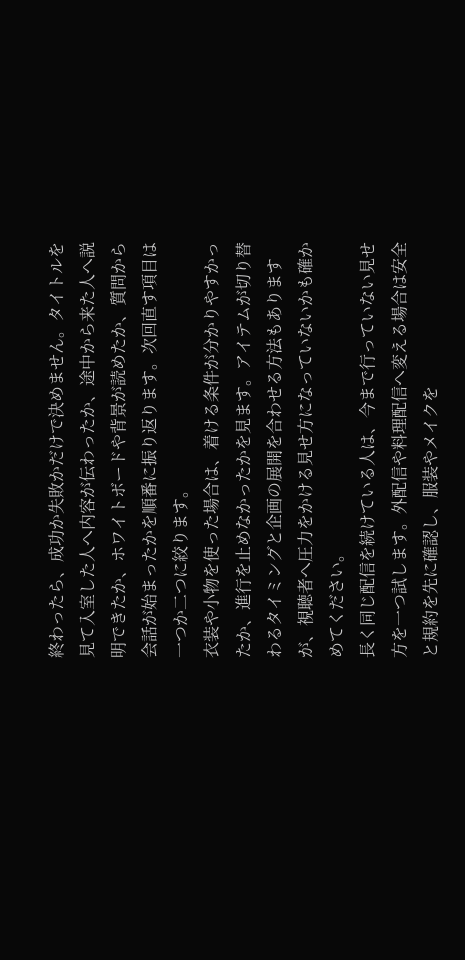終わったら、成功か失敗かだけで決めません。タイトルを見て入室した人へ内容が伝わったか、途中から来た人へ説明できたか、ホワイトボードや背景が読めたか、質問から会話が始まったかを順番に振り返ります。次回直す項目は一つか二つに絞ります。
衣装や小物を使った場合は、着ける条件が分かりやすかったか、進行を止めなかったかを見ます。アイテムが切り替わるタイミングと企画の展開を合わせる方法もありますが、視聴者へ圧力をかける見せ方になっていないかも確かめてください。
長く同じ配信を続けている人は、今まで行っていない見せ方を一つ試します。外配信や料理配信へ変える場合は安全と規約を先に確認し、服装やメイクを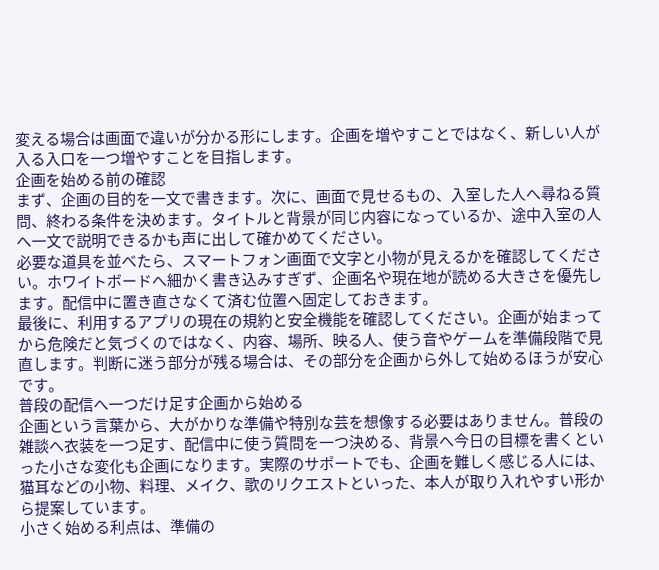変える場合は画面で違いが分かる形にします。企画を増やすことではなく、新しい人が入る入口を一つ増やすことを目指します。
企画を始める前の確認
まず、企画の目的を一文で書きます。次に、画面で見せるもの、入室した人へ尋ねる質問、終わる条件を決めます。タイトルと背景が同じ内容になっているか、途中入室の人へ一文で説明できるかも声に出して確かめてください。
必要な道具を並べたら、スマートフォン画面で文字と小物が見えるかを確認してください。ホワイトボードへ細かく書き込みすぎず、企画名や現在地が読める大きさを優先します。配信中に置き直さなくて済む位置へ固定しておきます。
最後に、利用するアプリの現在の規約と安全機能を確認してください。企画が始まってから危険だと気づくのではなく、内容、場所、映る人、使う音やゲームを準備段階で見直します。判断に迷う部分が残る場合は、その部分を企画から外して始めるほうが安心です。
普段の配信へ一つだけ足す企画から始める
企画という言葉から、大がかりな準備や特別な芸を想像する必要はありません。普段の雑談へ衣装を一つ足す、配信中に使う質問を一つ決める、背景へ今日の目標を書くといった小さな変化も企画になります。実際のサポートでも、企画を難しく感じる人には、猫耳などの小物、料理、メイク、歌のリクエストといった、本人が取り入れやすい形から提案しています。
小さく始める利点は、準備の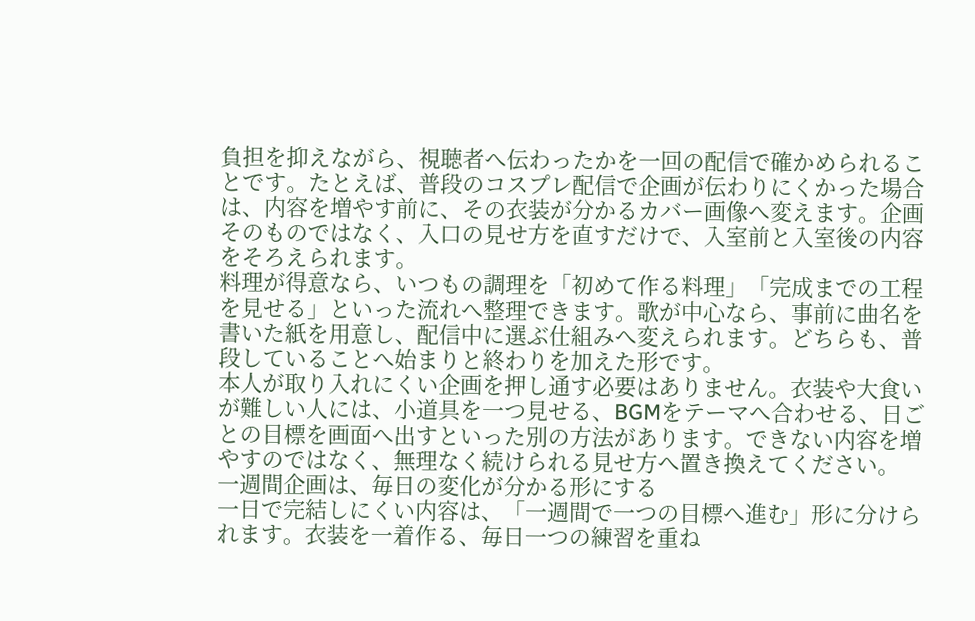負担を抑えながら、視聴者へ伝わったかを一回の配信で確かめられることです。たとえば、普段のコスプレ配信で企画が伝わりにくかった場合は、内容を増やす前に、その衣装が分かるカバー画像へ変えます。企画そのものではなく、入口の見せ方を直すだけで、入室前と入室後の内容をそろえられます。
料理が得意なら、いつもの調理を「初めて作る料理」「完成までの工程を見せる」といった流れへ整理できます。歌が中心なら、事前に曲名を書いた紙を用意し、配信中に選ぶ仕組みへ変えられます。どちらも、普段していることへ始まりと終わりを加えた形です。
本人が取り入れにくい企画を押し通す必要はありません。衣装や大食いが難しい人には、小道具を一つ見せる、BGMをテーマへ合わせる、日ごとの目標を画面へ出すといった別の方法があります。できない内容を増やすのではなく、無理なく続けられる見せ方へ置き換えてください。
一週間企画は、毎日の変化が分かる形にする
一日で完結しにくい内容は、「一週間で一つの目標へ進む」形に分けられます。衣装を一着作る、毎日一つの練習を重ね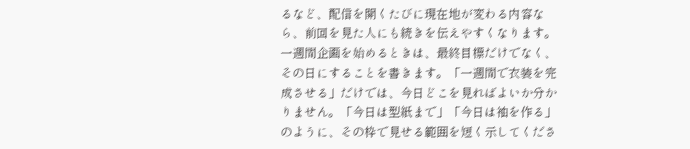るなど、配信を開くたびに現在地が変わる内容なら、前回を見た人にも続きを伝えやすくなります。
一週間企画を始めるときは、最終目標だけでなく、その日にすることを書きます。「一週間で衣装を完成させる」だけでは、今日どこを見ればよいか分かりません。「今日は型紙まで」「今日は袖を作る」のように、その枠で見せる範囲を短く示してくださ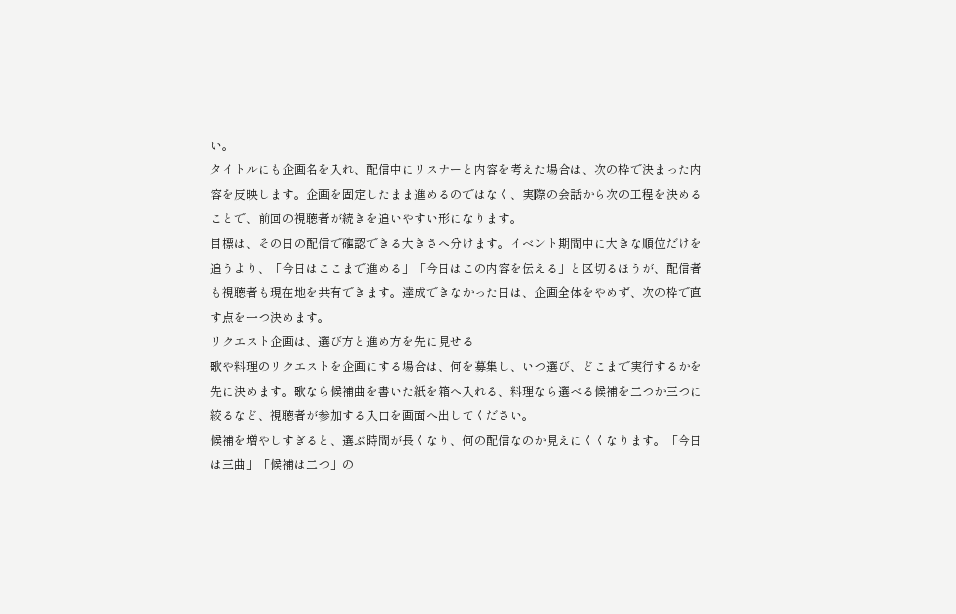い。
タイトルにも企画名を入れ、配信中にリスナーと内容を考えた場合は、次の枠で決まった内容を反映します。企画を固定したまま進めるのではなく、実際の会話から次の工程を決めることで、前回の視聴者が続きを追いやすい形になります。
目標は、その日の配信で確認できる大きさへ分けます。イベント期間中に大きな順位だけを追うより、「今日はここまで進める」「今日はこの内容を伝える」と区切るほうが、配信者も視聴者も現在地を共有できます。達成できなかった日は、企画全体をやめず、次の枠で直す点を一つ決めます。
リクエスト企画は、選び方と進め方を先に見せる
歌や料理のリクエストを企画にする場合は、何を募集し、いつ選び、どこまで実行するかを先に決めます。歌なら候補曲を書いた紙を箱へ入れる、料理なら選べる候補を二つか三つに絞るなど、視聴者が参加する入口を画面へ出してください。
候補を増やしすぎると、選ぶ時間が長くなり、何の配信なのか見えにくくなります。「今日は三曲」「候補は二つ」の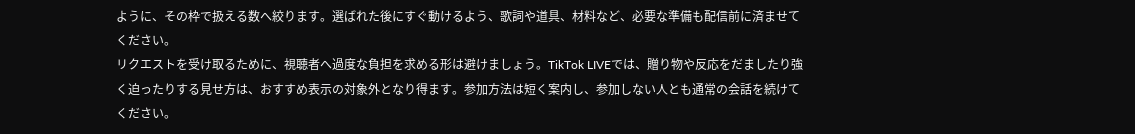ように、その枠で扱える数へ絞ります。選ばれた後にすぐ動けるよう、歌詞や道具、材料など、必要な準備も配信前に済ませてください。
リクエストを受け取るために、視聴者へ過度な負担を求める形は避けましょう。TikTok LIVEでは、贈り物や反応をだましたり強く迫ったりする見せ方は、おすすめ表示の対象外となり得ます。参加方法は短く案内し、参加しない人とも通常の会話を続けてください。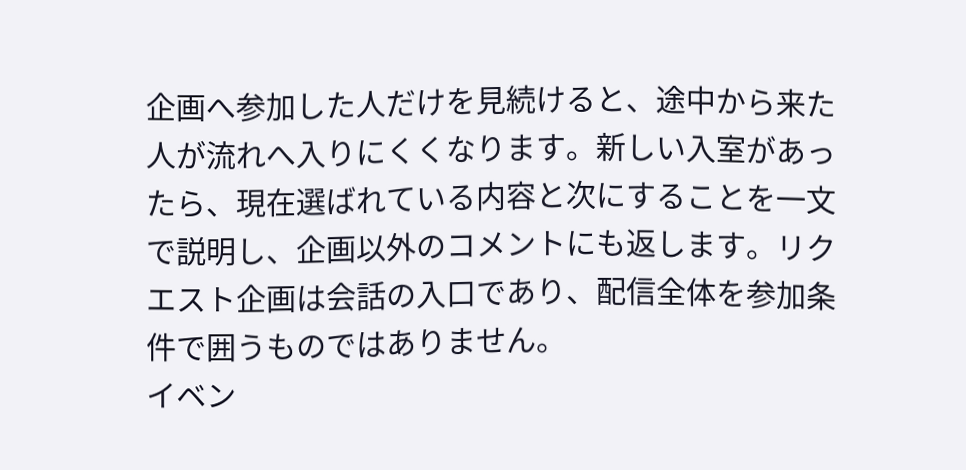企画へ参加した人だけを見続けると、途中から来た人が流れへ入りにくくなります。新しい入室があったら、現在選ばれている内容と次にすることを一文で説明し、企画以外のコメントにも返します。リクエスト企画は会話の入口であり、配信全体を参加条件で囲うものではありません。
イベン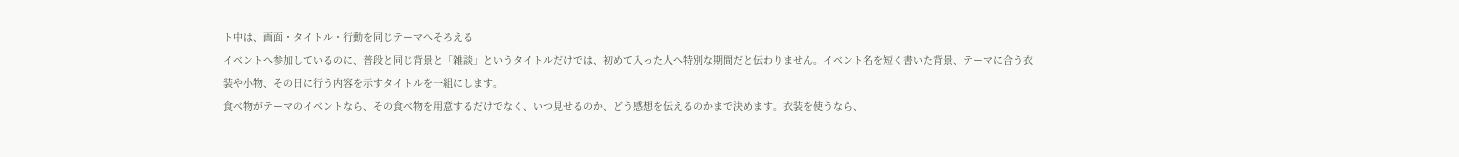ト中は、画面・タイトル・行動を同じテーマへそろえる
イベントへ参加しているのに、普段と同じ背景と「雑談」というタイトルだけでは、初めて入った人へ特別な期間だと伝わりません。イベント名を短く書いた背景、テーマに合う衣装や小物、その日に行う内容を示すタイトルを一組にします。
食べ物がテーマのイベントなら、その食べ物を用意するだけでなく、いつ見せるのか、どう感想を伝えるのかまで決めます。衣装を使うなら、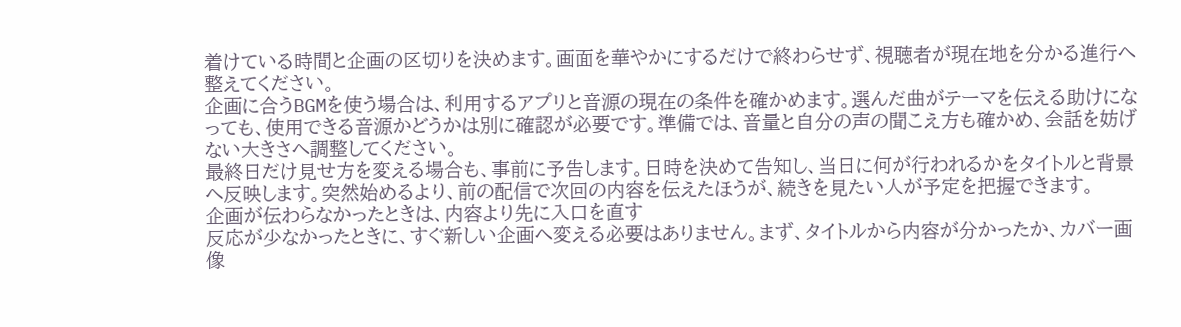着けている時間と企画の区切りを決めます。画面を華やかにするだけで終わらせず、視聴者が現在地を分かる進行へ整えてください。
企画に合うBGMを使う場合は、利用するアプリと音源の現在の条件を確かめます。選んだ曲がテーマを伝える助けになっても、使用できる音源かどうかは別に確認が必要です。準備では、音量と自分の声の聞こえ方も確かめ、会話を妨げない大きさへ調整してください。
最終日だけ見せ方を変える場合も、事前に予告します。日時を決めて告知し、当日に何が行われるかをタイトルと背景へ反映します。突然始めるより、前の配信で次回の内容を伝えたほうが、続きを見たい人が予定を把握できます。
企画が伝わらなかったときは、内容より先に入口を直す
反応が少なかったときに、すぐ新しい企画へ変える必要はありません。まず、タイトルから内容が分かったか、カバー画像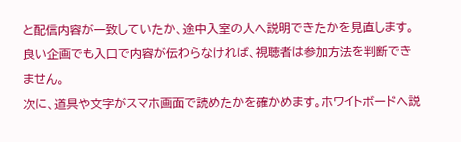と配信内容が一致していたか、途中入室の人へ説明できたかを見直します。良い企画でも入口で内容が伝わらなければ、視聴者は参加方法を判断できません。
次に、道具や文字がスマホ画面で読めたかを確かめます。ホワイトボードへ説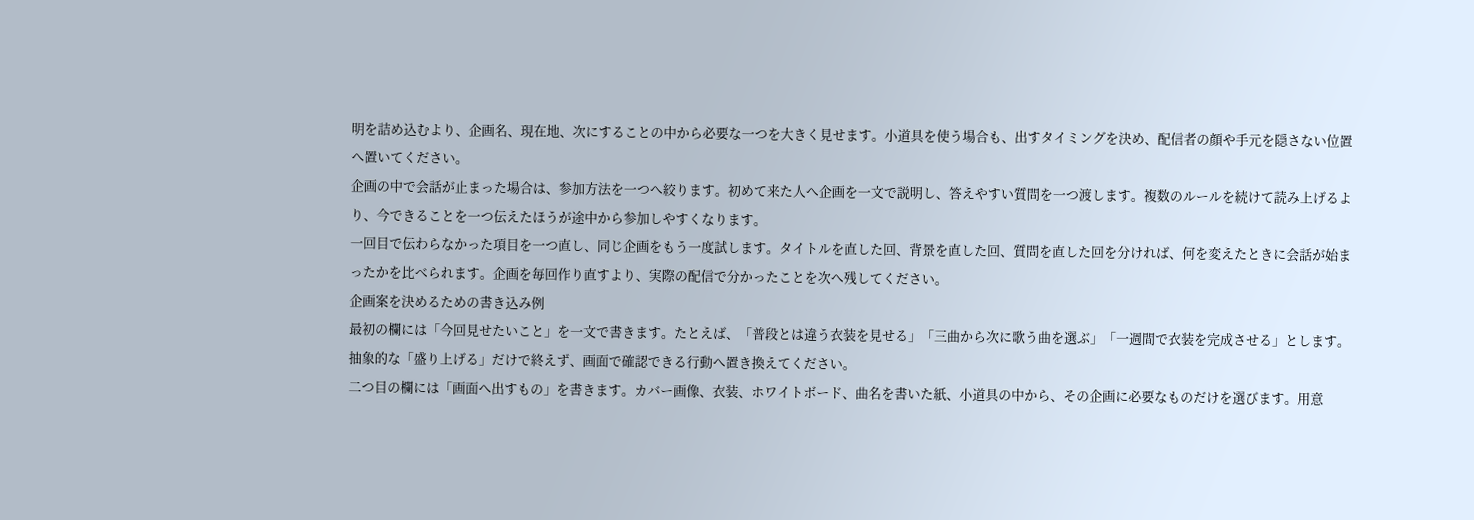明を詰め込むより、企画名、現在地、次にすることの中から必要な一つを大きく見せます。小道具を使う場合も、出すタイミングを決め、配信者の顔や手元を隠さない位置へ置いてください。
企画の中で会話が止まった場合は、参加方法を一つへ絞ります。初めて来た人へ企画を一文で説明し、答えやすい質問を一つ渡します。複数のルールを続けて読み上げるより、今できることを一つ伝えたほうが途中から参加しやすくなります。
一回目で伝わらなかった項目を一つ直し、同じ企画をもう一度試します。タイトルを直した回、背景を直した回、質問を直した回を分ければ、何を変えたときに会話が始まったかを比べられます。企画を毎回作り直すより、実際の配信で分かったことを次へ残してください。
企画案を決めるための書き込み例
最初の欄には「今回見せたいこと」を一文で書きます。たとえば、「普段とは違う衣装を見せる」「三曲から次に歌う曲を選ぶ」「一週間で衣装を完成させる」とします。抽象的な「盛り上げる」だけで終えず、画面で確認できる行動へ置き換えてください。
二つ目の欄には「画面へ出すもの」を書きます。カバー画像、衣装、ホワイトボード、曲名を書いた紙、小道具の中から、その企画に必要なものだけを選びます。用意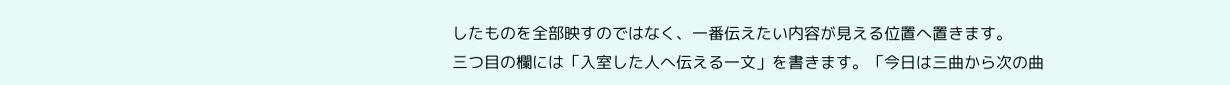したものを全部映すのではなく、一番伝えたい内容が見える位置へ置きます。
三つ目の欄には「入室した人へ伝える一文」を書きます。「今日は三曲から次の曲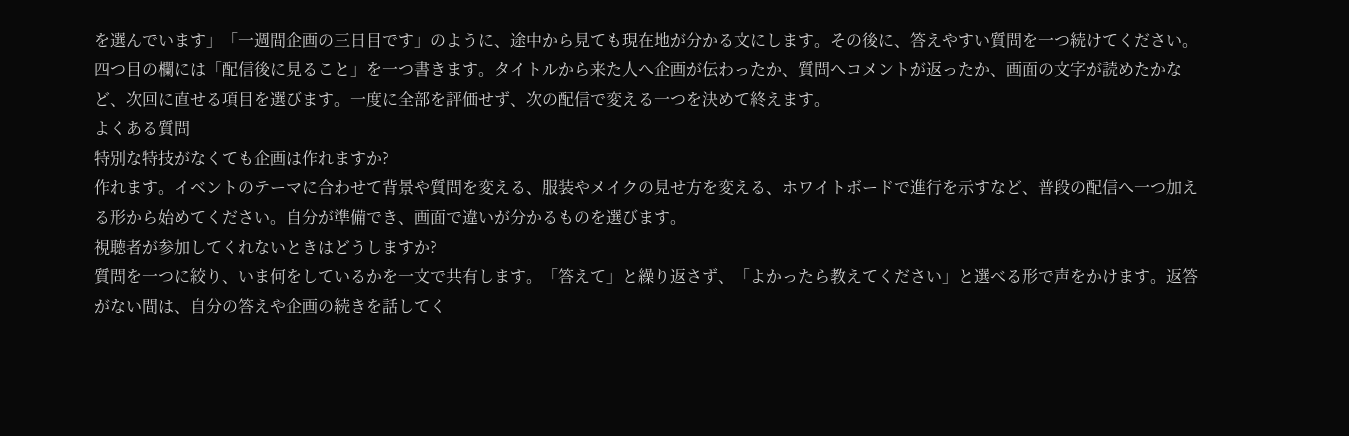を選んでいます」「一週間企画の三日目です」のように、途中から見ても現在地が分かる文にします。その後に、答えやすい質問を一つ続けてください。
四つ目の欄には「配信後に見ること」を一つ書きます。タイトルから来た人へ企画が伝わったか、質問へコメントが返ったか、画面の文字が読めたかなど、次回に直せる項目を選びます。一度に全部を評価せず、次の配信で変える一つを決めて終えます。
よくある質問
特別な特技がなくても企画は作れますか?
作れます。イベントのテーマに合わせて背景や質問を変える、服装やメイクの見せ方を変える、ホワイトボードで進行を示すなど、普段の配信へ一つ加える形から始めてください。自分が準備でき、画面で違いが分かるものを選びます。
視聴者が参加してくれないときはどうしますか?
質問を一つに絞り、いま何をしているかを一文で共有します。「答えて」と繰り返さず、「よかったら教えてください」と選べる形で声をかけます。返答がない間は、自分の答えや企画の続きを話してく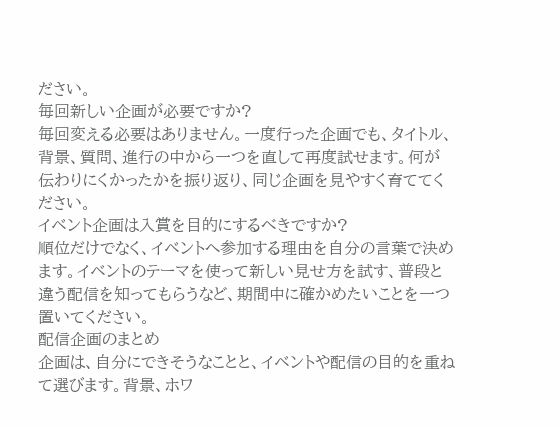ださい。
毎回新しい企画が必要ですか?
毎回変える必要はありません。一度行った企画でも、タイトル、背景、質問、進行の中から一つを直して再度試せます。何が伝わりにくかったかを振り返り、同じ企画を見やすく育ててください。
イベント企画は入賞を目的にするべきですか?
順位だけでなく、イベントへ参加する理由を自分の言葉で決めます。イベントのテーマを使って新しい見せ方を試す、普段と違う配信を知ってもらうなど、期間中に確かめたいことを一つ置いてください。
配信企画のまとめ
企画は、自分にできそうなことと、イベントや配信の目的を重ねて選びます。背景、ホワ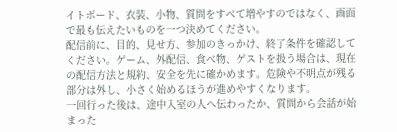イトボード、衣装、小物、質問をすべて増やすのではなく、画面で最も伝えたいものを一つ決めてください。
配信前に、目的、見せ方、参加のきっかけ、終了条件を確認してください。ゲーム、外配信、食べ物、ゲストを扱う場合は、現在の配信方法と規約、安全を先に確かめます。危険や不明点が残る部分は外し、小さく始めるほうが進めやすくなります。
一回行った後は、途中入室の人へ伝わったか、質問から会話が始まった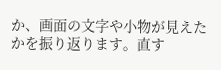か、画面の文字や小物が見えたかを振り返ります。直す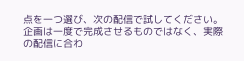点を一つ選び、次の配信で試してください。企画は一度で完成させるものではなく、実際の配信に合わ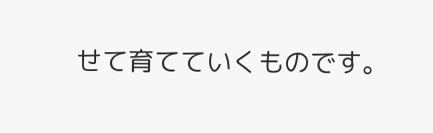せて育てていくものです。